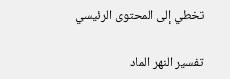تخطي إلى المحتوى الرئيسي

تفسير النهر الماد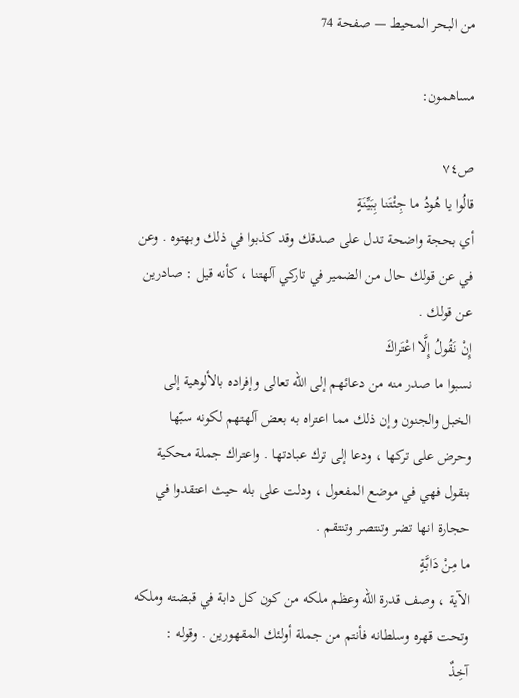من البحر المحيط — صفحة 74

مساهمون:

ص٧٤
قالُوا يا هُودُ ما جِئْتَنا بِبَيِّنَةٍ
أي بحجة واضحة تدل على صدقك وقد كذبوا في ذلك وبهتوه . وعن في عن قولك حال من الضمير في تاركي آلهتنا ، كأنه قيل : صادرين عن قولك .
إِنْ نَقُولُ إِلَّا اعْتَراكَ
نسبوا ما صدر منه من دعائهم إلى اللّه تعالى وإفراده بالألوهية إلى الخبل والجنون وإن ذلك مما اعتراه به بعض آلهتهم لكونه سبّها وحرض على تركها ، ودعا إلى ترك عبادتها . واعتراك جملة محكية بنقول فهي في موضع المفعول ، ودلت على بله حيث اعتقدوا في حجارة انها تضر وتنتصر وتنتقم .
ما مِنْ دَابَّةٍ
الآية ، وصف قدرة اللّه وعظم ملكه من كون كل دابة في قبضته وملكه وتحت قهره وسلطانه فأنتم من جملة أولئك المقهورين . وقوله :
آخِذٌ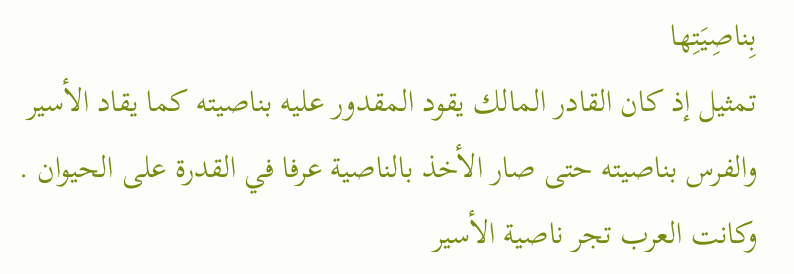بِناصِيَتِها
تمثيل إذ كان القادر المالك يقود المقدور عليه بناصيته كما يقاد الأسير والفرس بناصيته حتى صار الأخذ بالناصية عرفا في القدرة على الحيوان . وكانت العرب تجر ناصية الأسير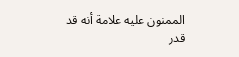الممنون عليه علامة أنه قد قدر